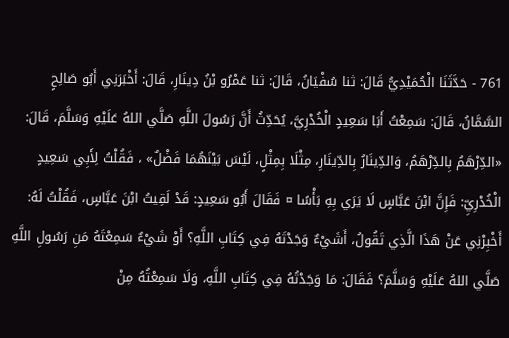761 - حَدَّثَنَا الْحُمَيْدِيُّ قَالَ: ثنا سُفْيَانُ، قَالَ: ثنا عَمْرُو بْنُ دِينَارِ، قَالَ: أَخْبَرَنِي أَبُو صَالِحٍ السَّمَّانُ، قَالَ: سَمِعْتُ أَبَا سَعِيدٍ الْخُدْرِيَّ، يُحَدِّثُ أَنَّ رَسُولَ اللَّهِ صَلَّي اللهُ عَلَيْهِ وَسَلَّمَ، قَالَ: «الدِّرْهَمُ بِالدِّرْهَمُ، وَالدِّينَارُ بِالدِّينَارِ، مِثْلَا بِمِثْلٍ، لَيْسَ بَيْنَهُمَا فَضْلٌ» ، فَقُلْتُ لِأَبِي سَعِيدٍ الْخُدْرِيِّ: فَإِنَّ ابْنَ عَبَّاسٍ لَا يَرَي بِهِ بَأْسًا ¤ فَقَالَ أَبُو سَعِيدٍ: قَدْ لَقِيتُ ابْنَ عَبَّاسٍ، فَقُلْتُ لَهُ: أَخْبِرْنِي عَنْ هَذَا الَّذِي تَقُولُ، أَشَيْءٌ وَجَدْتَهُ فِي كِتَابِ اللَّهِ؟ أَوْ شَيْءٌ سَمِعْتَهُ مَنِ رَسُولِ اللَّهِ صَلَّي اللهُ عَلَيْهِ وَسَلَّمَ؟ فَقَالَ: مَا وَجَدْتُهُ فِي كِتَابِ اللَّهِ، وَلَا سَمِعْتُهُ مِنْ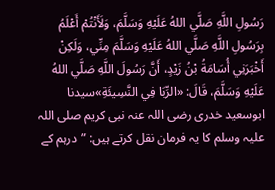رَسُولِ اللَّهِ صَلَّي اللهُ عَلَيْهِ وَسَلَّمَ، وَلَأَنْتُمْ أَعْلَمُ بِرَسُولِ اللَّهِ صَلَّي اللهُ عَلَيْهِ وَسَلَّمَ مِنِّي، وَلَكِنْ أَخْبَرَنِي أُسَامَةُ بْنُ زَيْدٍ، أَنَّ رَسُولَ اللَّهِ صَلَّي اللهُ عَلَيْهِ وَسَلَّمَ، قَالَ: «الرِّبَا فِي النَّسِيئَةِ»سیدنا ابوسعید خدری رضی اللہ عنہ نبی کریم صلی اللہ علیہ وسلم کا یہ فرمان نقل کرتے ہیں: ”درہم کے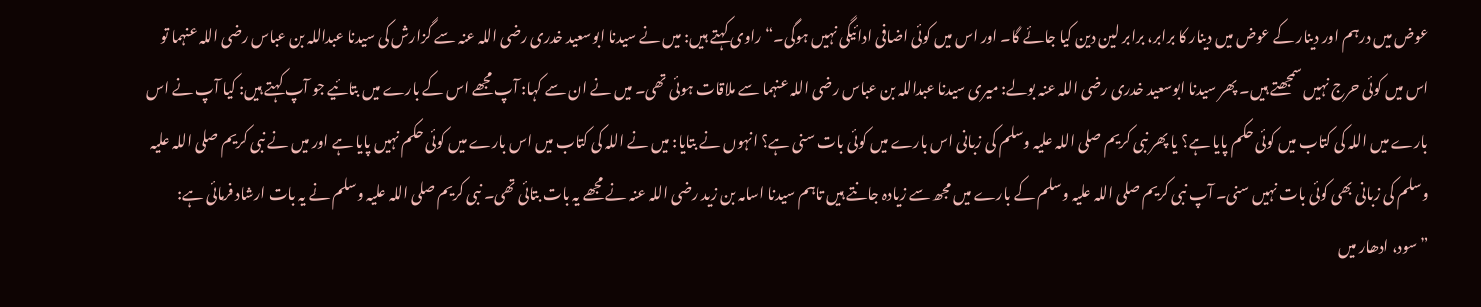عوض میں درہم اور دینار کے عوض میں دینار کا برابر، برابر لین دین کیا جائے گا۔ اور اس میں کوئی اضافی ادائیگی نہیں ہوگی۔“ راوی کہتے ہیں: میں نے سیدنا ابوسعید خدری رضی اللہ عنہ سے گزارش کی سیدنا عبداللہ بن عباس رضی اللہ عنہما تو اس میں کوئی حرج نہیں سمجھتے ہیں۔ پھر سیدنا ابوسعید خدری رضی اللہ عنہ بولے: میری سیدنا عبداللہ بن عباس رضی اللہ عنہما سے ملاقات ہوئی تھی۔ میں نے ان سے کہا: آپ مجھے اس کے بارے میں بتائیے جو آپ کہتے ہیں: کیا آپ نے اس بارے میں اللہ کی کتاب میں کوئی حکم پایا ہے؟ یا پھر نبی کریم صلی اللہ علیہ وسلم کی زبانی اس بارے میں کوئی بات سنی ہے؟ انہوں نے بتایا: میں نے اللہ کی کتاب میں اس بارے میں کوئی حکم نہیں پایا ہے اور میں نے نبی کریم صلی اللہ علیہ وسلم کی زبانی بھی کوئی بات نہیں سنی۔ آپ نبی کریم صلی اللہ علیہ وسلم کے بارے میں مجھ سے زیادہ جانتے ہیں تاہم سیدنا اسامہ بن زید رضی اللہ عنہ نے مجھے یہ بات بتائی تھی۔ نبی کریم صلی اللہ علیہ وسلم نے یہ بات ارشاد فرمائی ہے: ”سود، ادھار میں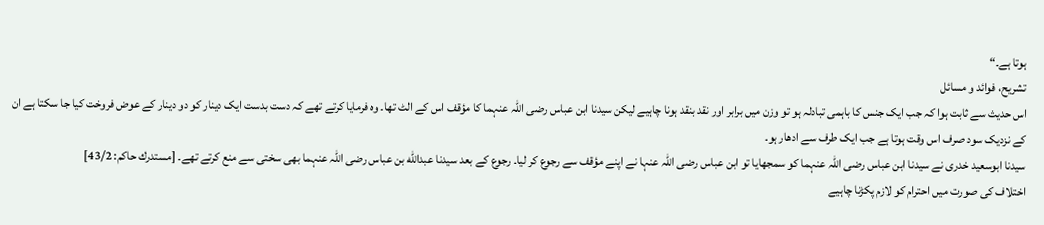ہوتا ہے۔“
تشریح، فوائد و مسائل
اس حدیث سے ثابت ہوا کہ جب ایک جنس کا باہمی تبادلہ ہو تو وزن میں برابر اور نقد بنقد ہونا چاہیے لیکن سیدنا ابن عباس رضی اللہ عنہما کا مؤقف اس کے الٹ تھا۔ وہ فرمایا کرتے تھے کہ دست بدست ایک دینار کو دو دینار کے عوض فروخت کیا جا سکتا ہے ان کے نزدیک سود صرف اس وقت ہوتا ہے جب ایک طرف سے ادھار ہو۔
سیدنا ابوسعید خدری نے سیدنا ابن عباس رضی اللہ عنہما کو سمجھایا تو ابن عباس رضی اللہ عنہا نے اپنے مؤقف سے رجوع کر لیا۔ رجوع کے بعد سيدنا عبدالله بن عباس رضی اللہ عنہما بھی سختی سے منع کرتے تھے۔ [مستدرك حاكم: 43/2]
اختلاف کی صورت میں احترام کو لازم پکڑنا چاہیے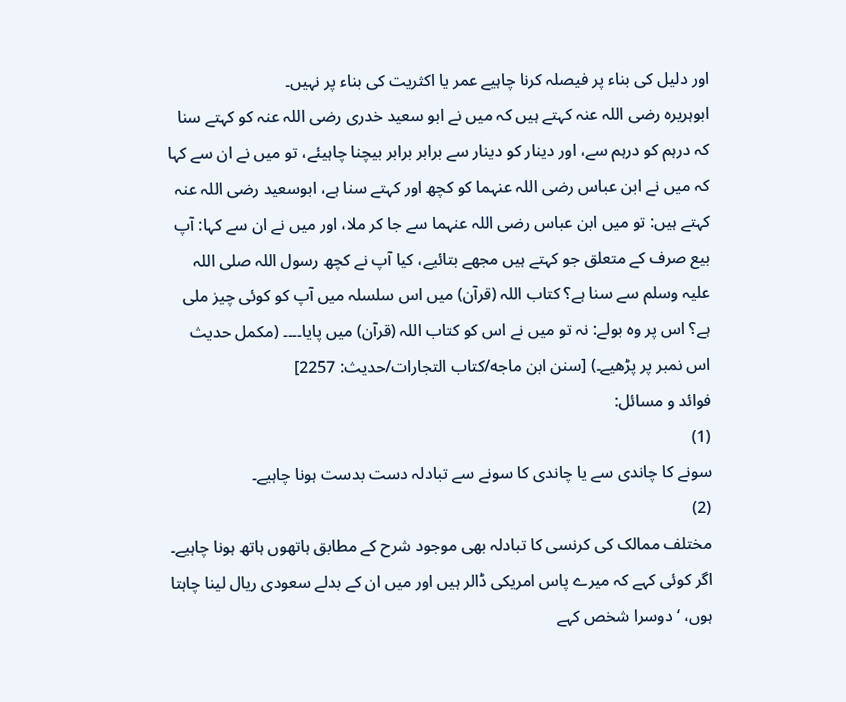اور دلیل کی بناء پر فیصلہ کرنا چاہیے عمر یا اکثریت کی بناء پر نہیں۔
ابوہریرہ رضی اللہ عنہ کہتے ہیں کہ میں نے ابو سعید خدری رضی اللہ عنہ کو کہتے سنا کہ درہم کو درہم سے، اور دینار کو دینار سے برابر برابر بیچنا چاہیئے، تو میں نے ان سے کہا کہ میں نے ابن عباس رضی اللہ عنہما کو کچھ اور کہتے سنا ہے، ابوسعید رضی اللہ عنہ کہتے ہیں: تو میں ابن عباس رضی اللہ عنہما سے جا کر ملا، اور میں نے ان سے کہا: آپ بیع صرف کے متعلق جو کہتے ہیں مجھے بتائیے، کیا آپ نے کچھ رسول اللہ صلی اللہ علیہ وسلم سے سنا ہے؟ کتاب اللہ (قرآن) میں اس سلسلہ میں آپ کو کوئی چیز ملی ہے؟ اس پر وہ بولے: نہ تو میں نے اس کو کتاب اللہ (قرآن) میں پایا۔۔۔۔ (مکمل حدیث اس نمبر پر پڑھیے۔) [سنن ابن ماجه/كتاب التجارات/حدیث: 2257]
فوائد و مسائل:
(1)
سونے کا چاندی سے یا چاندی کا سونے سے تبادلہ دست بدست ہونا چاہیے۔
(2)
مختلف ممالک کی کرنسی کا تبادلہ بھی موجود شرح کے مطابق ہاتھوں ہاتھ ہونا چاہیے۔
اگر کوئی کہے کہ میرے پاس امریکی ڈالر ہیں اور میں ان کے بدلے سعودی ریال لینا چاہتا ہوں، ‘ دوسرا شخص کہے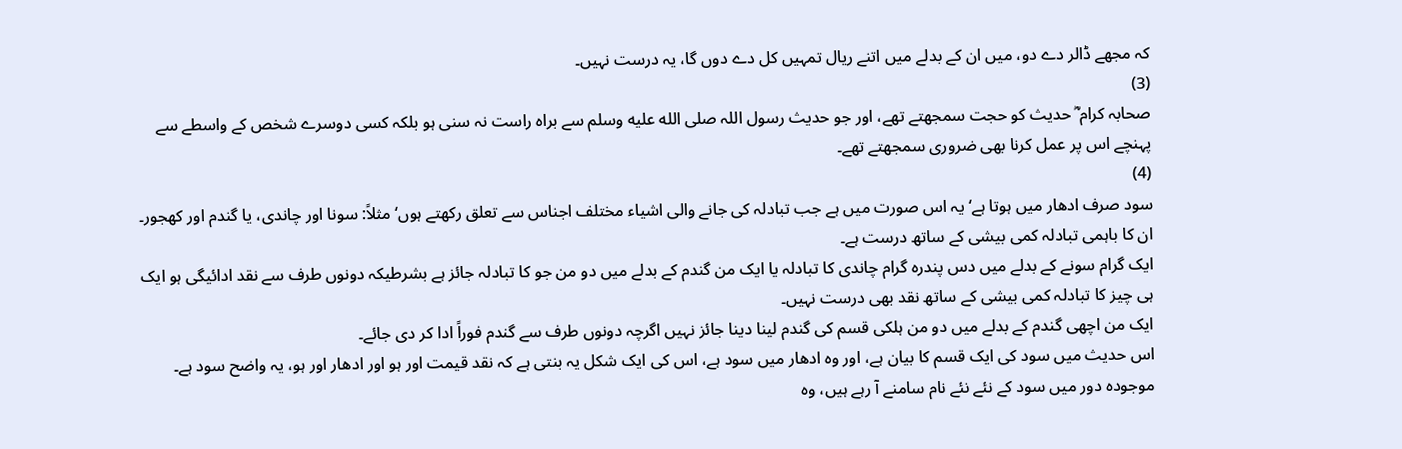کہ مجھے ڈالر دے دو، میں ان کے بدلے میں اتنے ریال تمہیں کل دے دوں گا، یہ درست نہیں۔
(3)
صحابہ کرام ؓ حدیث کو حجت سمجھتے تھے، اور جو حدیث رسول اللہ صلى الله عليه وسلم سے براہ راست نہ سنی ہو بلکہ کسی دوسرے شخص کے واسطے سے پہنچے اس پر عمل کرنا بھی ضروری سمجھتے تھے۔
(4)
سود صرف ادھار میں ہوتا ہے‘ یہ اس صورت میں ہے جب تبادلہ کی جانے والی اشیاء مختلف اجناس سے تعلق رکھتے ہوں‘ مثلاً: سونا اور چاندی، یا گندم اور کھجور۔
ان کا باہمی تبادلہ کمی بیشی کے ساتھ درست ہے۔
ایک گرام سونے کے بدلے میں دس پندرہ گرام چاندی کا تبادلہ یا ایک من گندم کے بدلے میں دو من جو کا تبادلہ جائز ہے بشرطیکہ دونوں طرف سے نقد ادائیگی ہو ایک ہی چیز کا تبادلہ کمی بیشی کے ساتھ نقد بھی درست نہیں۔
ایک من اچھی گندم کے بدلے میں دو من ہلکی قسم کی گندم لینا دینا جائز نہیں اگرچہ دونوں طرف سے گندم فوراً ادا کر دی جائے۔
اس حدیث میں سود کی ایک قسم کا بیان ہے، اور وہ ادھار میں سود ہے، اس کی ایک شکل یہ بنتی ہے کہ نقد قیمت اور ہو اور ادھار اور ہو، یہ واضح سود ہے۔ موجودہ دور میں سود کے نئے نئے نام سامنے آ رہے ہیں، وہ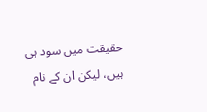حقیقت میں سود ہی ہیں، لیکن ان کے نام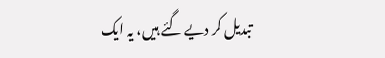تبدیل کر دیے گئے ہیں، یہ ایک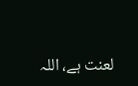لعنت ہے، اللہ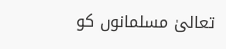تعالیٰ مسلمانوں کو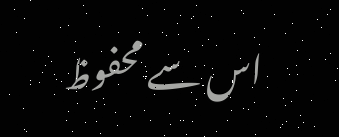اس سے محفوظ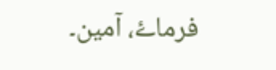فرماۓ، آمین۔